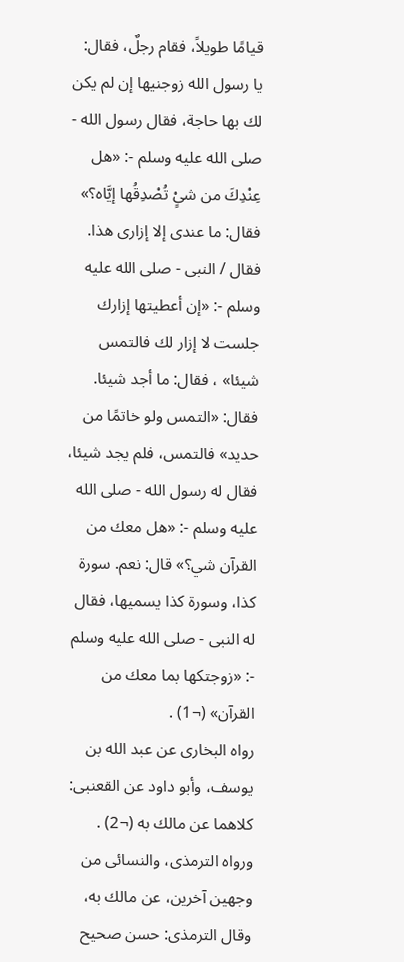قيامًا طويلاً، فقام رجلٌ، فقال: يا رسول الله زوجنيها إن لم يكن لك بها حاجة، فقال رسول الله - صلى الله عليه وسلم -: «هل عِنْدِكَ من شىٍْ تُصْدِقُها إيَّاه؟» فقال: ما عندى إلا إزارى هذا. فقال / النبى - صلى الله عليه وسلم -: «إن أعطيتها إزارك جلست لا إزار لك فالتمس شيئا» ، فقال: ما أجد شيئا. فقال: «التمس ولو خاتمًا من حديد» فالتمس، فلم يجد شيئا، فقال له رسول الله - صلى الله عليه وسلم -: «هل معك من القرآن شي؟» قال: نعم. سورة كذا، وسورة كذا يسميها، فقال له النبى - صلى الله عليه وسلم -: «زوجتكها بما معك من القرآن» (¬1) .
رواه البخارى عن عبد الله بن يوسف، وأبو داود عن القعنبى: كلاهما عن مالك به (¬2) .
ورواه الترمذى، والنسائى من وجهين آخرين، عن مالك به، وقال الترمذى: حسن صحيح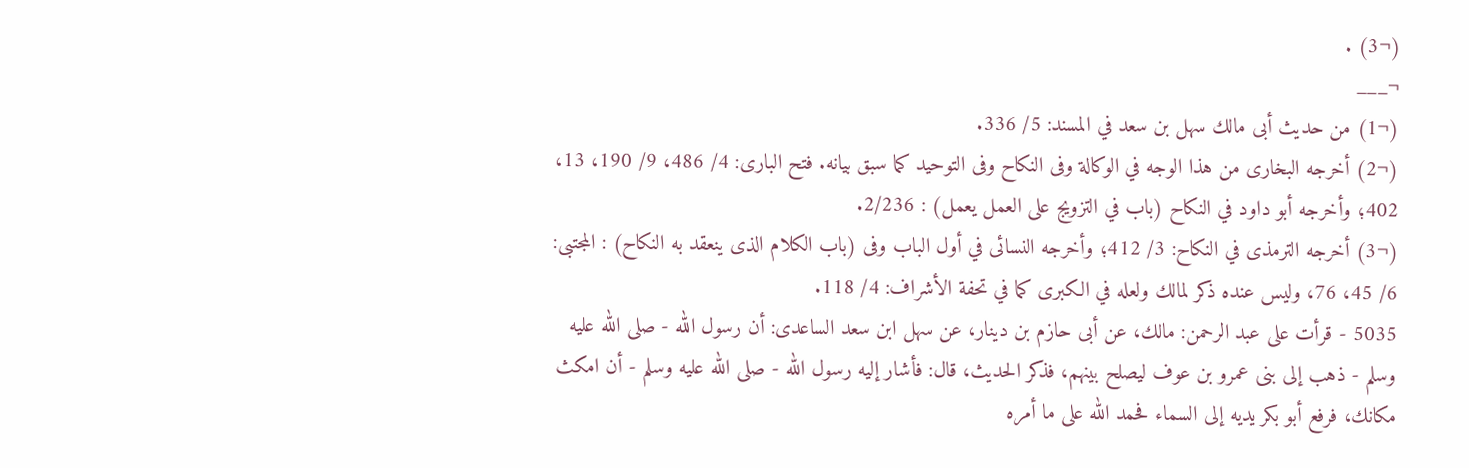(¬3) .
¬___
(¬1) من حديث أبى مالك سهل بن سعد في المسند: 5/ 336.
(¬2) أخرجه البخارى من هذا الوجه في الوكالة وفى النكاح وفى التوحيد كما سبق بيانه. فتح البارى: 4/ 486، 9/ 190، 13، 402؛ وأخرجه أبو داود في النكاح (باب في التزويج على العمل يعمل) : 2/236.
(¬3) أخرجه الترمذى في النكاح: 3/ 412؛ وأخرجه النسائى في أول الباب وفى (باب الكلام الذى ينعقد به النكاح) : المجتبى: 6/ 45، 76، وليس عنده ذكر لمالك ولعله في الكبرى كما في تحفة الأشراف: 4/ 118.
5035 - قرأت على عبد الرحمن: مالك، عن أبى حازم بن دينار، عن سهل ابن سعد الساعدى: أن رسول الله - صلى الله عليه وسلم - ذهب إلى بنى عمرو بن عوف ليصلح بينهم، فذكر الحديث، قال: فأشار إليه رسول الله - صلى الله عليه وسلم - أن امكث مكانك، فرفع أبو بكر يديه إلى السماء فحمد الله على ما أمره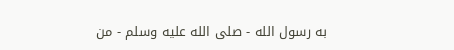به رسول الله - صلى الله عليه وسلم - من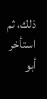ذلك، ثم استأخر أبو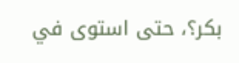بكر؟، حتى استوى في